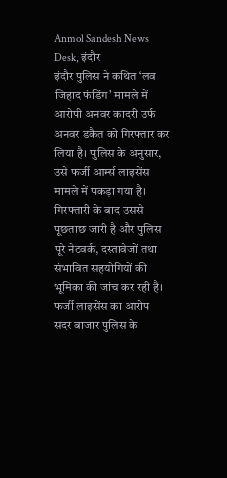Anmol Sandesh News Desk, इंदौर
इंदौर पुलिस ने कथित ‘लव जिहाद फंडिंग’ मामले में आरोपी अनवर कादरी उर्फ अनवर डकैत को गिरफ्तार कर लिया है। पुलिस के अनुसार, उसे फर्जी आर्म्स लाइसेंस मामले में पकड़ा गया है। गिरफ्तारी के बाद उससे पूछताछ जारी है और पुलिस पूरे नेटवर्क, दस्तावेजों तथा संभावित सहयोगियों की भूमिका की जांच कर रही है।
फर्जी लाइसेंस का आरोप
सदर बाजार पुलिस के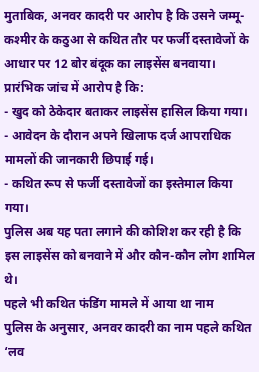मुताबिक, अनवर कादरी पर आरोप है कि उसने जम्मू-कश्मीर के कठुआ से कथित तौर पर फर्जी दस्तावेजों के आधार पर 12 बोर बंदूक का लाइसेंस बनवाया।
प्रारंभिक जांच में आरोप है कि:
- खुद को ठेकेदार बताकर लाइसेंस हासिल किया गया।
- आवेदन के दौरान अपने खिलाफ दर्ज आपराधिक मामलों की जानकारी छिपाई गई।
- कथित रूप से फर्जी दस्तावेजों का इस्तेमाल किया गया।
पुलिस अब यह पता लगाने की कोशिश कर रही है कि इस लाइसेंस को बनवाने में और कौन-कौन लोग शामिल थे।
पहले भी कथित फंडिंग मामले में आया था नाम
पुलिस के अनुसार, अनवर कादरी का नाम पहले कथित ‘लव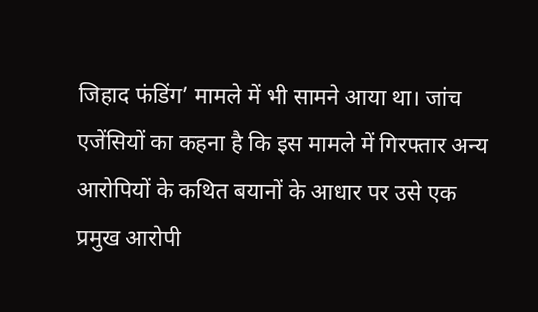जिहाद फंडिंग’ मामले में भी सामने आया था। जांच एजेंसियों का कहना है कि इस मामले में गिरफ्तार अन्य आरोपियों के कथित बयानों के आधार पर उसे एक प्रमुख आरोपी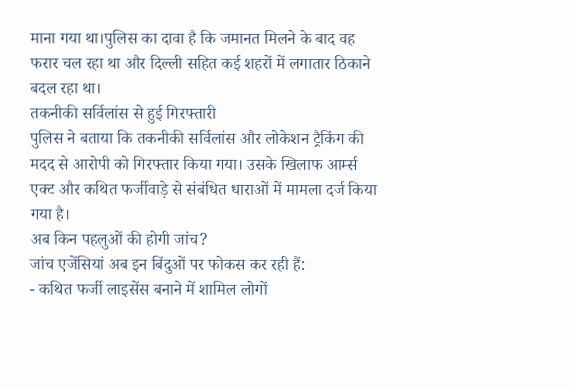माना गया था।पुलिस का दावा है कि जमानत मिलने के बाद वह फरार चल रहा था और दिल्ली सहित कई शहरों में लगातार ठिकाने बदल रहा था।
तकनीकी सर्विलांस से हुई गिरफ्तारी
पुलिस ने बताया कि तकनीकी सर्विलांस और लोकेशन ट्रैकिंग की मदद से आरोपी को गिरफ्तार किया गया। उसके खिलाफ आर्म्स एक्ट और कथित फर्जीवाड़े से संबंधित धाराओं में मामला दर्ज किया गया है।
अब किन पहलुओं की होगी जांच?
जांच एजेंसियां अब इन बिंदुओं पर फोकस कर रही हैं:
- कथित फर्जी लाइसेंस बनाने में शामिल लोगों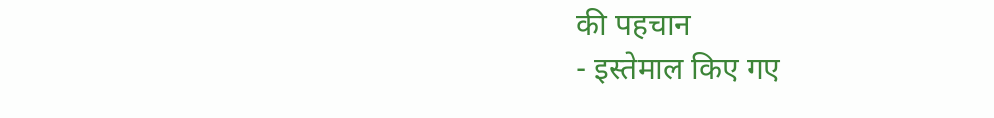की पहचान
- इस्तेमाल किए गए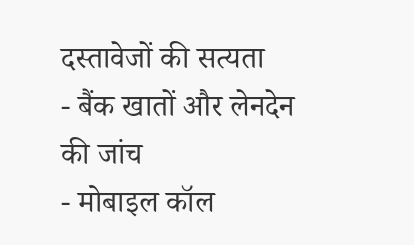दस्तावेजों की सत्यता
- बैंक खातों और लेनदेन की जांच
- मोबाइल कॉल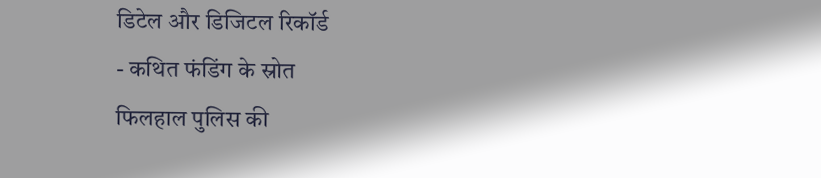डिटेल और डिजिटल रिकॉर्ड
- कथित फंडिंग के स्रोत
फिलहाल पुलिस की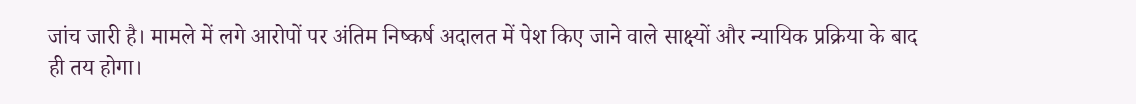जांच जारी है। मामले में लगे आरोपों पर अंतिम निष्कर्ष अदालत में पेश किए जाने वाले साक्ष्यों और न्यायिक प्रक्रिया के बाद ही तय होगा।